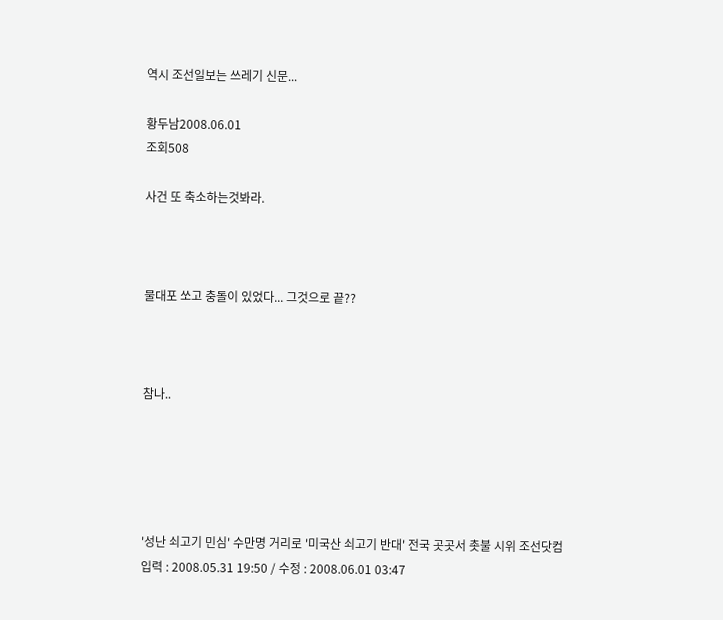역시 조선일보는 쓰레기 신문...

황두남2008.06.01
조회508

사건 또 축소하는것봐라.



물대포 쏘고 충돌이 있었다... 그것으로 끝??



참나..





'성난 쇠고기 민심' 수만명 거리로 '미국산 쇠고기 반대' 전국 곳곳서 촛불 시위 조선닷컴
입력 : 2008.05.31 19:50 / 수정 : 2008.06.01 03:47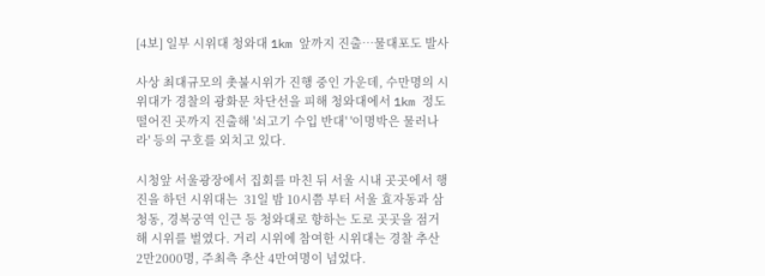[4보] 일부 시위대 청와대 1km 앞까지 진출…물대포도 발사

사상 최대규모의 촛불시위가 진행 중인 가운데, 수만명의 시위대가 경찰의 광화문 차단선을 피해 청와대에서 1km 정도 떨어진 곳까지 진출해 '쇠고기 수입 반대' '이명박은 물러나라' 등의 구호를 외치고 있다.

시청앞 서울광장에서 집회를 마친 뒤 서울 시내 곳곳에서 행진을 하던 시위대는  31일 밤 10시쯤 부터 서울 효자동과 삼청동, 경복궁역 인근 등 청와대로 향하는 도로 곳곳을 점거해 시위를 벌였다. 거리 시위에 참여한 시위대는 경찰 추산 2만2000명, 주최측 추산 4만여명이 넘었다.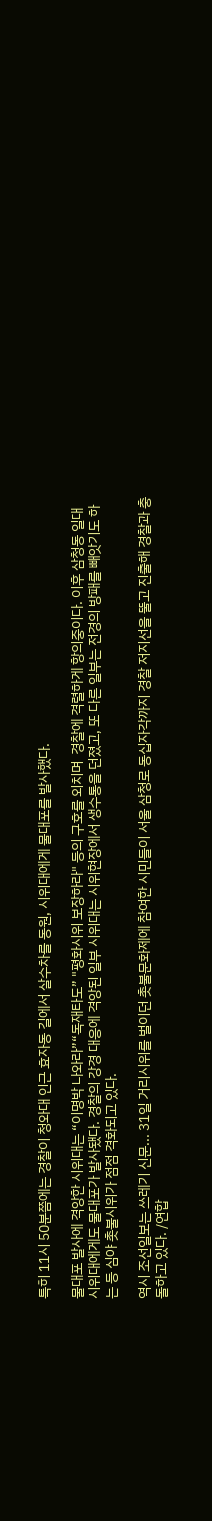특히 11시 50분쯤에는 경찰이 청와대 인근 효자동 길에서 살수차를 동원, 시위대에게 물대포를 발사했다.

물대포 발사에 격앙한 시위대는 “이명박 나와라”“독재타도” "평화시위 보장하라" 등의 구호를 외치며  경찰에 격렬하게 항의중이다. 이후 삼청동 일대 시위대에게도 물대포가 발사됐다. 경찰의 강경 대응에 격앙된 일부 시위대는 시위현장에서 생수통을 던졌고, 또 다른 일부는 전경의 방패를 빼앗기도 하는 등 심야 촛불시위가 점점 격화되고 있다.

역시 조선일보는 쓰레기 신문... 31일 거리시위를 벌이던 촛불문화제에 참여한 시민들이 서울 삼청로 동십자각까지 경찰 저지선을 뚤고 진출해 경찰과 충돌하고 있다. /연합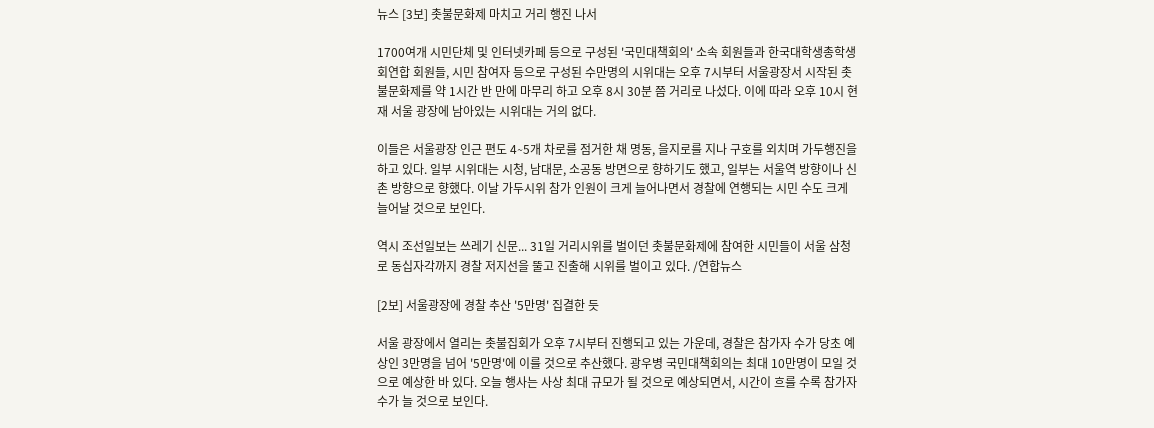뉴스 [3보] 촛불문화제 마치고 거리 행진 나서

1700여개 시민단체 및 인터넷카페 등으로 구성된 '국민대책회의' 소속 회원들과 한국대학생총학생회연합 회원들, 시민 참여자 등으로 구성된 수만명의 시위대는 오후 7시부터 서울광장서 시작된 촛불문화제를 약 1시간 반 만에 마무리 하고 오후 8시 30분 쯤 거리로 나섰다. 이에 따라 오후 10시 현재 서울 광장에 남아있는 시위대는 거의 없다.

이들은 서울광장 인근 편도 4∼5개 차로를 점거한 채 명동, 을지로를 지나 구호를 외치며 가두행진을 하고 있다. 일부 시위대는 시청, 남대문, 소공동 방면으로 향하기도 했고, 일부는 서울역 방향이나 신촌 방향으로 향했다. 이날 가두시위 참가 인원이 크게 늘어나면서 경찰에 연행되는 시민 수도 크게 늘어날 것으로 보인다.

역시 조선일보는 쓰레기 신문... 31일 거리시위를 벌이던 촛불문화제에 참여한 시민들이 서울 삼청로 동십자각까지 경찰 저지선을 뚤고 진출해 시위를 벌이고 있다. /연합뉴스

[2보] 서울광장에 경찰 추산 '5만명' 집결한 듯

서울 광장에서 열리는 촛불집회가 오후 7시부터 진행되고 있는 가운데, 경찰은 참가자 수가 당초 예상인 3만명을 넘어 '5만명'에 이를 것으로 추산했다. 광우병 국민대책회의는 최대 10만명이 모일 것으로 예상한 바 있다. 오늘 행사는 사상 최대 규모가 될 것으로 예상되면서, 시간이 흐를 수록 참가자 수가 늘 것으로 보인다.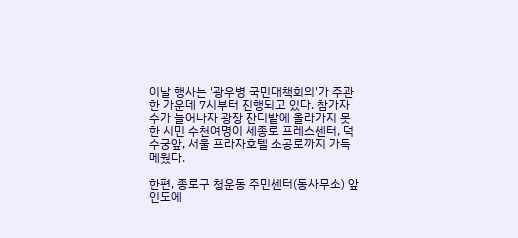이날 행사는 '광우병 국민대책회의'가 주관한 가운데 7시부터 진행되고 있다. 참가자 수가 늘어나자 광장 잔디밭에 올라가지 못한 시민 수천여명이 세종로 프레스센터, 덕수궁앞, 서울 프라자호텔 소공로까지 가득 메웠다.

한편, 종로구 청운동 주민센터(동사무소) 앞 인도에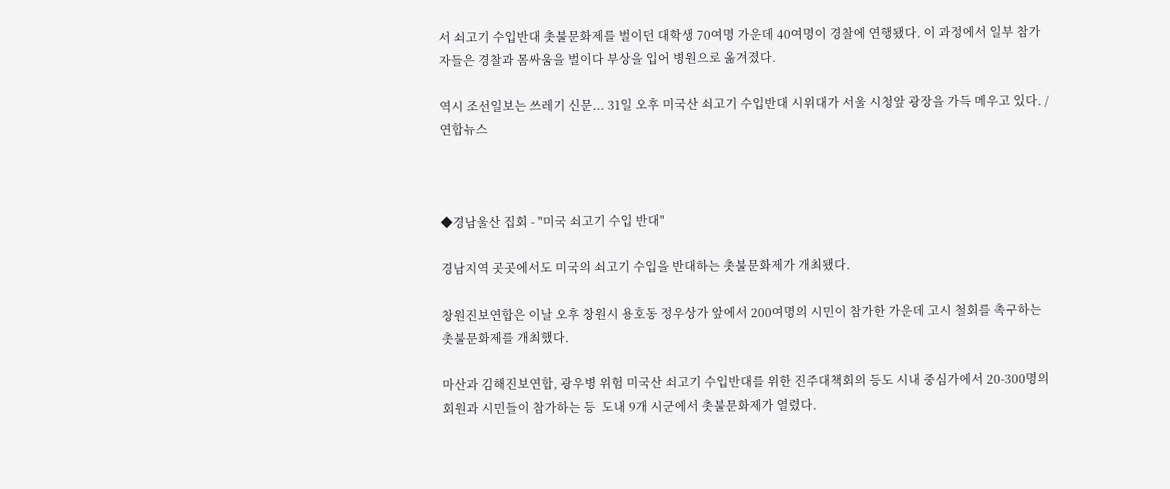서 쇠고기 수입반대 촛불문화제를 벌이던 대학생 70여명 가운데 40여명이 경찰에 연행됐다. 이 과정에서 일부 참가자들은 경찰과 몸싸움을 벌이다 부상을 입어 병원으로 옮겨졌다.

역시 조선일보는 쓰레기 신문... 31일 오후 미국산 쇠고기 수입반대 시위대가 서울 시청앞 광장을 가득 메우고 있다. /연합뉴스



◆경남울산 집회 - "미국 쇠고기 수입 반대"

경남지역 곳곳에서도 미국의 쇠고기 수입을 반대하는 촛불문화제가 개최됐다.

창원진보연합은 이날 오후 창원시 용호동 정우상가 앞에서 200여명의 시민이 참가한 가운데 고시 철회를 촉구하는 촛불문화제를 개최했다.

마산과 김해진보연합, 광우병 위험 미국산 쇠고기 수입반대를 위한 진주대책회의 등도 시내 중심가에서 20-300명의 회원과 시민들이 참가하는 등  도내 9개 시군에서 촛불문화제가 열렸다.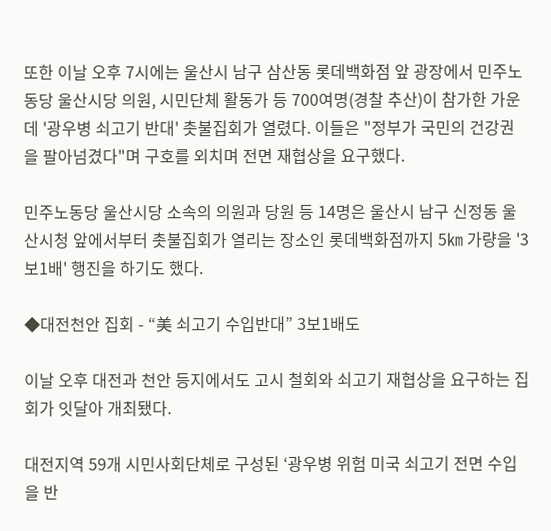또한 이날 오후 7시에는 울산시 남구 삼산동 롯데백화점 앞 광장에서 민주노동당 울산시당 의원, 시민단체 활동가 등 700여명(경찰 추산)이 참가한 가운데 '광우병 쇠고기 반대' 촛불집회가 열렸다. 이들은 "정부가 국민의 건강권을 팔아넘겼다"며 구호를 외치며 전면 재협상을 요구했다.

민주노동당 울산시당 소속의 의원과 당원 등 14명은 울산시 남구 신정동 울산시청 앞에서부터 촛불집회가 열리는 장소인 롯데백화점까지 5㎞ 가량을 '3보1배' 행진을 하기도 했다.

◆대전천안 집회 - “美 쇠고기 수입반대” 3보1배도

이날 오후 대전과 천안 등지에서도 고시 철회와 쇠고기 재협상을 요구하는 집회가 잇달아 개최됐다.

대전지역 59개 시민사회단체로 구성된 ‘광우병 위험 미국 쇠고기 전면 수입을 반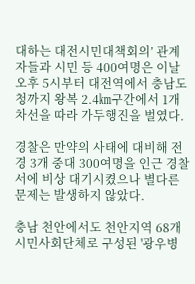대하는 대전시민대책회의’ 관계자들과 시민 등 400여명은 이날 오후 5시부터 대전역에서 충남도청까지 왕복 2.4㎞구간에서 1개 차선을 따라 가두행진을 벌였다.

경찰은 만약의 사태에 대비해 전경 3개 중대 300여명을 인근 경찰서에 비상 대기시켰으나 별다른 문제는 발생하지 않았다.

충남 천안에서도 천안지역 68개 시민사회단체로 구성된 '광우병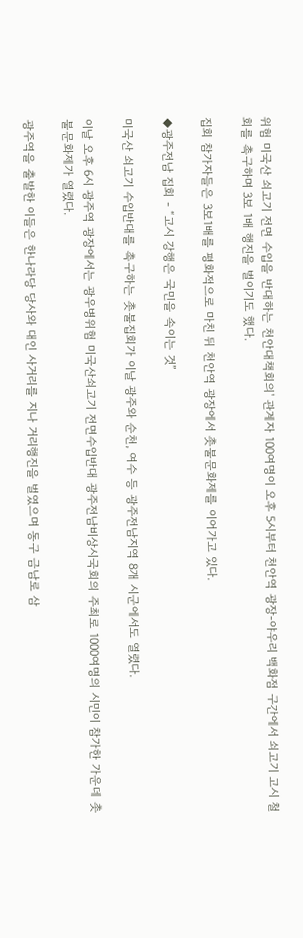위험 미국산 쇠고기 전면 수입을 반대하는 천안대책회의' 관계자 100여명이 오후 5시부터 천안역 광장-야우리 백화점 구간에서 쇠고기 고시 철회를 촉구하며 3보 1배 행진을 벌이기도 했다.

집회 참가자들은 3보1배를 평화적으로 마친 뒤 천안역 광장에서 촛불문화제를 이어가고 있다.

◆광주전남 집회 - “고시 강행은 국민을 속이는 것”

미국산 쇠고기 수입반대를 촉구하는 촛불집회가 이날 광주와 순천, 여수 등 광주전남지역 8개 시군에서도 열렸다.

이날 오후 6시 광주역 광장에서는 광우병위험 미국산쇠고기 전면수입반대 광주전남비상시국회의 주최로 1000여명의 시민이 참가한 가운데 촛불문화제가 열렸다.

광주역을 출발한 이들은 한나라당 당사와 대인 사거리를 지나 거리행진을 벌였으며 동구 금남로 삼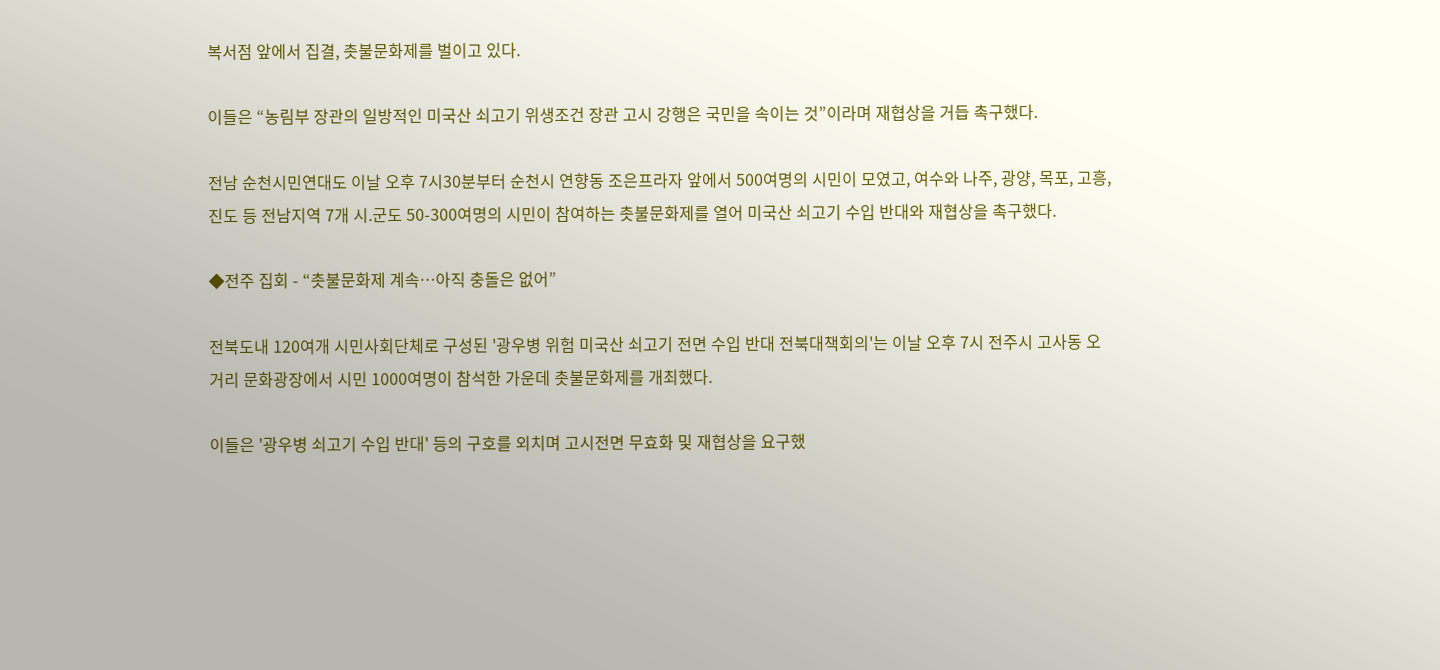복서점 앞에서 집결, 촛불문화제를 벌이고 있다.

이들은 “농림부 장관의 일방적인 미국산 쇠고기 위생조건 장관 고시 강행은 국민을 속이는 것”이라며 재협상을 거듭 촉구했다.

전남 순천시민연대도 이날 오후 7시30분부터 순천시 연향동 조은프라자 앞에서 500여명의 시민이 모였고, 여수와 나주, 광양, 목포, 고흥, 진도 등 전남지역 7개 시.군도 50-300여명의 시민이 참여하는 촛불문화제를 열어 미국산 쇠고기 수입 반대와 재협상을 촉구했다.

◆전주 집회 - “촛불문화제 계속…아직 충돌은 없어”

전북도내 120여개 시민사회단체로 구성된 '광우병 위험 미국산 쇠고기 전면 수입 반대 전북대책회의'는 이날 오후 7시 전주시 고사동 오거리 문화광장에서 시민 1000여명이 참석한 가운데 촛불문화제를 개최했다.

이들은 '광우병 쇠고기 수입 반대' 등의 구호를 외치며 고시전면 무효화 및 재협상을 요구했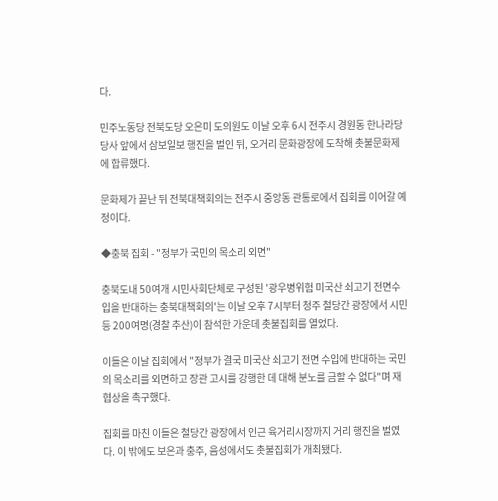다.

민주노동당 전북도당 오은미 도의원도 이날 오후 6시 전주시 경원동 한나라당 당사 앞에서 삼보일보 행진을 벌인 뒤, 오거리 문화광장에 도착해 촛불문화제에 합류했다.

문화제가 끝난 뒤 전북대책회의는 전주시 중앙동 관통로에서 집회를 이어갈 예정이다.

◆충북 집회 - "정부가 국민의 목소리 외면"

충북도내 50여개 시민사회단체로 구성된 '광우병위험 미국산 쇠고기 전면수입을 반대하는 충북대책회의'는 이날 오후 7시부터 청주 철당간 광장에서 시민 등 200여명(경찰 추산)이 참석한 가운데 촛불집회를 열었다.

이들은 이날 집회에서 "정부가 결국 미국산 쇠고기 전면 수입에 반대하는 국민의 목소리를 외면하고 장관 고시를 강행한 데 대해 분노를 금할 수 없다"며 재협상을 촉구했다.

집회를 마친 이들은 철당간 광장에서 인근 육거리시장까지 거리 행진을 벌였다. 이 밖에도 보은과 충주, 음성에서도 촛불집회가 개최됐다.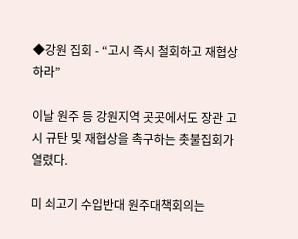◆강원 집회 - “고시 즉시 철회하고 재협상하라”

이날 원주 등 강원지역 곳곳에서도 장관 고시 규탄 및 재협상을 촉구하는 촛불집회가 열렸다.

미 쇠고기 수입반대 원주대책회의는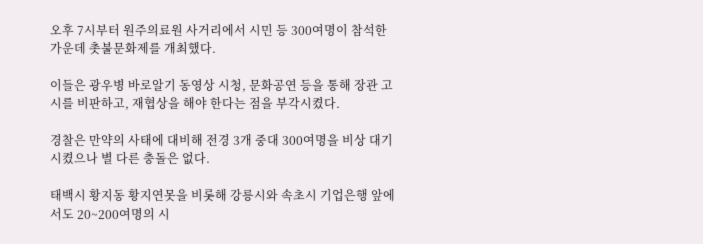오후 7시부터 원주의료원 사거리에서 시민 등 300여명이 참석한 가운데 촛불문화제를 개최했다.

이들은 광우병 바로알기 동영상 시청, 문화공연 등을 통해 장관 고시를 비판하고, 재협상을 해야 한다는 점을 부각시켰다.

경찰은 만약의 사태에 대비해 전경 3개 중대 300여명을 비상 대기시켰으나 별 다른 충돌은 없다.

태백시 황지동 황지연못을 비롯해 강릉시와 속초시 기업은행 앞에서도 20~200여명의 시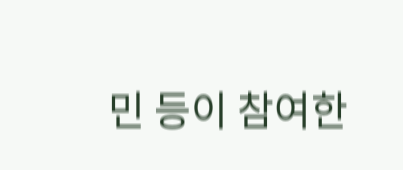민 등이 참여한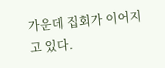가운데 집회가 이어지고 있다.